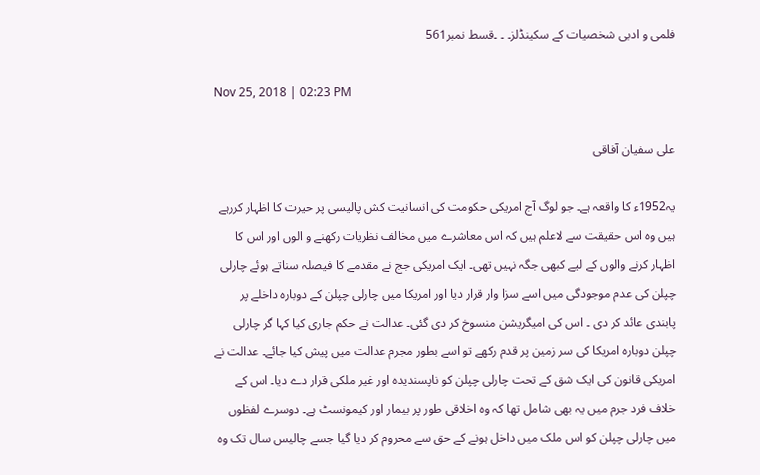فلمی و ادبی شخصیات کے سکینڈلز۔ ۔ ۔قسط نمبر561

Nov 25, 2018 | 02:23 PM

علی سفیان آفاقی

یہ1952ء کا واقعہ ہے۔ جو لوگ آج امریکی حکومت کی انسانیت کش پالیسی پر حیرت کا اظہار کررہے ہیں وہ اس حقیقت سے لاعلم ہیں کہ اس معاشرے میں مخالف نظریات رکھنے و الوں اور اس کا اظہار کرنے والوں کے لیے کبھی جگہ نہیں تھی۔ ایک امریکی جج نے مقدمے کا فیصلہ سناتے ہوئے چارلی چپلن کی عدم موجودگی میں اسے سزا وار قرار دیا اور امریکا میں چارلی چپلن کے دوبارہ داخلے پر پابندی عائد کر دی ۔ اس کی امیگریشن منسوخ کر دی گئی۔ عدالت نے حکم جاری کیا کہا گر چارلی چپلن دوبارہ امریکا کی سر زمین پر قدم رکھے تو اسے بطور مجرم عدالت میں پیش کیا جائے۔ عدالت نے امریکی قانون کی ایک شق کے تحت چارلی چپلن کو ناپسندیدہ اور غیر ملکی قرار دے دیا۔ اس کے خلاف فرد جرم میں یہ بھی شامل تھا کہ وہ اخلاقی طور پر بیمار اور کیمونسٹ ہے۔ دوسرے لفظوں میں چارلی چپلن کو اس ملک میں داخل ہونے کے حق سے محروم کر دیا گیا جسے چالیس سال تک وہ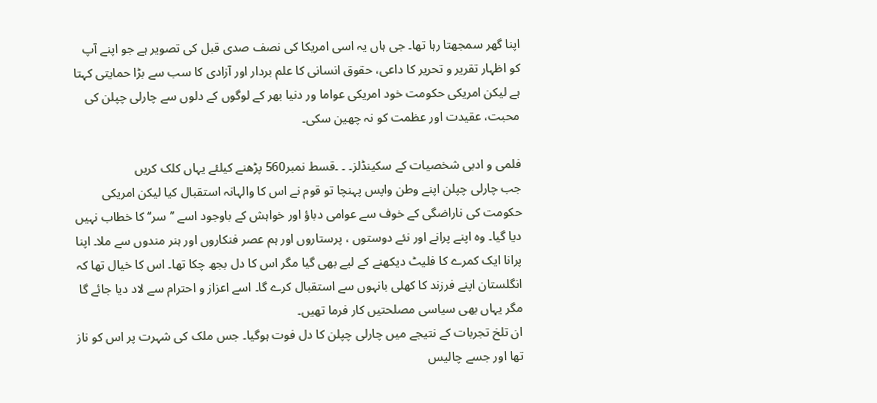اپنا گھر سمجھتا رہا تھا۔ جی ہاں یہ اسی امریکا کی نصف صدی قبل کی تصویر ہے جو اپنے آپ کو اظہار تقریر و تحریر کا داعی، حقوق انسانی کا علم بردار اور آزادی کا سب سے بڑا حمایتی کہتا ہے لیکن امریکی حکومت خود امریکی عواما ور دنیا بھر کے لوگوں کے دلوں سے چارلی چپلن کی محبت، عقیدت اور عظمت کو نہ چھین سکی۔

فلمی و ادبی شخصیات کے سکینڈلز۔ ۔ ۔قسط نمبر560 پڑھنے کیلئے یہاں کلک کریں
جب چارلی چپلن اپنے وطن واپس پہنچا تو قوم نے اس کا والہانہ استقبال کیا لیکن امریکی حکومت کی ناراضگی کے خوف سے عوامی دباؤ اور خواہش کے باوجود اسے ’’سر‘‘ کا خطاب نہیں دیا گیا۔ وہ اپنے پرانے اور نئے دوستوں ، پرستاروں اور ہم عصر فنکاروں اور ہنر مندوں سے ملا۔ اپنا پرانا ایک کمرے کا فلیٹ دیکھنے کے لیے بھی گیا مگر اس کا دل بجھ چکا تھا۔ اس کا خیال تھا کہ انگلستان اپنے فرزند کا کھلی بانہوں سے استقبال کرے گا۔ اسے اعزاز و احترام سے لاد دیا جائے گا مگر یہاں بھی سیاسی مصلحتیں کار فرما تھیں۔
ان تلخ تجربات کے نتیجے میں چارلی چپلن کا دل فوت ہوگیا۔ جس ملک کی شہرت پر اس کو ناز تھا اور جسے چالیس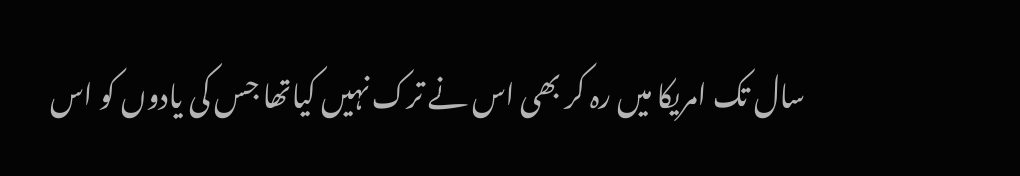سال تک امریکا میں رہ کر بھی اس نے ترک نہیں کیاتھا جس کی یادوں کو اس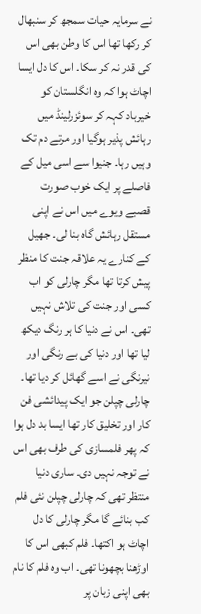نے سرمایہ حیات سمجھ کر سنبھال کر رکھا تھا اس کا وطن بھی اس کی قدر نہ کر سکا۔ اس کا دل ایسا اچاٹ ہوا کہ وہ انگلستان کو خیرباد کہہ کر سوئزرلینڈ میں رہائش پذیر ہوگیا اور مرتے دم تک وہیں رہا۔ جنیوا سے اسی میل کے فاصلے پر ایک خوب صورت قصبے ویوے میں اس نے اپنی مستقل رہائش گاہ بنا لی۔ جھیل کے کنارے یہ علاقہ جنت کا منظر پیش کرتا تھا مگر چارلی کو اب کسی اور جنت کی تلاش نہیں تھی۔ اس نے دنیا کا ہر رنگ دیکھ لیا تھا اور دنیا کی بے رنگی اور نیرنگی نے اسے گھائل کر دیا تھا۔
چارلی چپلن جو ایک پیدائشی فن کار اور تخلیق کار تھا ایسا بد دل ہوا کہ پھر فلمسازی کی طرف بھی اس نے توجہ نہیں دی۔ ساری دنیا منتظر تھی کہ چارلی چپلن نئی فلم کب بنائے گا مگر چارلی کا دل اچاٹ ہو اکتھا۔ فلم کبھی اس کا اوڑھنا بچھونا تھی۔ اب وہ فلم کا نام بھی اپنی زبان پر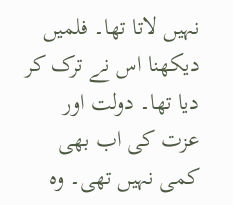نہیں لاتا تھا۔ فلمیں دیکھنا اس نے ترک کر دیا تھا۔ دولت اور عزت کی اب بھی کمی نہیں تھی۔ وہ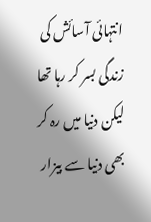انتہائی آسائش کی زندگی بسر کر رہا تھا لیکن دنیا میں رہ کر بھی دنیا سے بیزار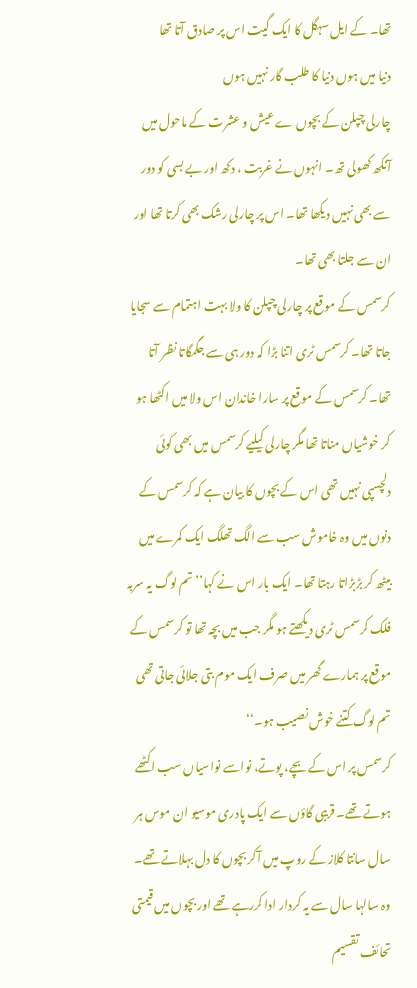تھا۔ کے ایل سہگل کا ایک گیت اس پر صادق آتا تھا
دنیا میں ہوں دنیا کا طلب گار نہیں ہوں
چارلی چپلن کے بچوں ے عیش و عشرت کے ماحول میں آنکھ کھولی تھ۔ انہوں نے غربت ، دکھ اور بے بسی کو دور سے بھی نہیں دیکھا تھا۔ اس پر چارلی رشک بھی کرتا تھا اور ان سے جلتا بھی تھا۔
کرسمس کے موقع پر چارلی چپلن کا ولا بہت اہتمام سے سجایا جاتا تھا۔ کرسمس ٹری اتنا بڑا کہ دور ہی سے جگمگاتا نظر آتا تھا۔ کرسمس کے موقع پر سارا خاندان اس ولا میں اکٹھا ہو کر خوشیاں مناتا تھا مگر چارلی کیلیے کرسمس میں بھی کوئی دلچسپی نہیں تھی اس کے بچوں کا بیان ہے کہ کرسمس کے دنوں میں وہ خاموش سب سے الگ تھلگ ایک کمرے میں بیٹھ کر بڑبڑاتا رہتا تھا۔ ایک بار اس نے کہا’’تم لوگ یہ سربہ فلک کرسمس ٹری دیکھتے ہو مگر جب میں بچہ تھا تو کرسمس کے موقع پر ہمارے گھر میں صرف ایک موم بتی جلائی جاتی تھی تم لوگ کتنے خوش نصیب ہو۔‘‘
کرسمس پر اس کے بچے، پوتے، نواسے نواسیاں سب اکٹھے ہوتے تھے۔ قریبی گاؤں سے ایک پادری موسیو ان موس ہر سال سانتا کلاز کے روپ میں آکر بچوں کا دل بہلاتے تھے۔ وہ سالہا سال سے یہ کردار ادا کررہے تھے اور بچوں میں قیمتی تحائف تقسیم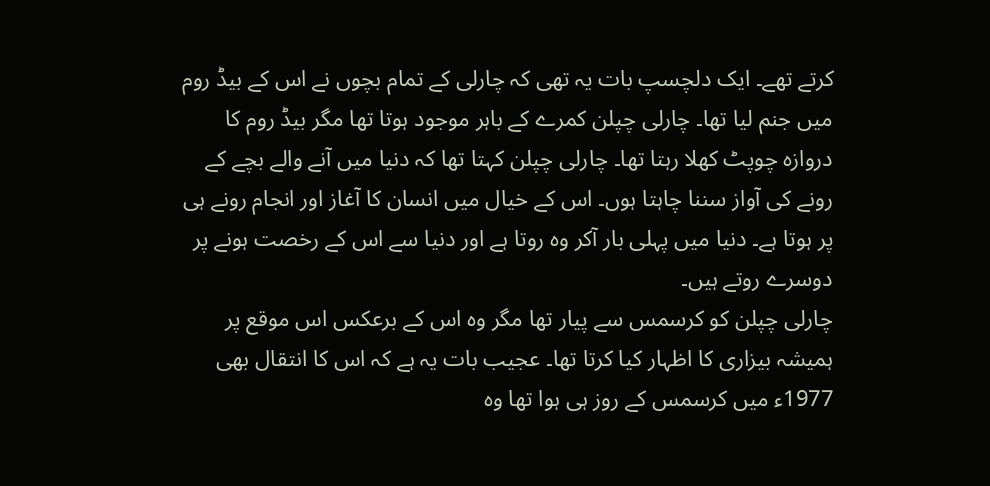کرتے تھے۔ ایک دلچسپ بات یہ تھی کہ چارلی کے تمام بچوں نے اس کے بیڈ روم میں جنم لیا تھا۔ چارلی چپلن کمرے کے باہر موجود ہوتا تھا مگر بیڈ روم کا دروازہ چوپٹ کھلا رہتا تھا۔ چارلی چپلن کہتا تھا کہ دنیا میں آنے والے بچے کے رونے کی آواز سننا چاہتا ہوں۔ اس کے خیال میں انسان کا آغاز اور انجام رونے ہی پر ہوتا ہے۔ دنیا میں پہلی بار آکر وہ روتا ہے اور دنیا سے اس کے رخصت ہونے پر دوسرے روتے ہیں۔
چارلی چپلن کو کرسمس سے پیار تھا مگر وہ اس کے برعکس اس موقع پر ہمیشہ بیزاری کا اظہار کیا کرتا تھا۔ عجیب بات یہ ہے کہ اس کا انتقال بھی 1977ء میں کرسمس کے روز ہی ہوا تھا وہ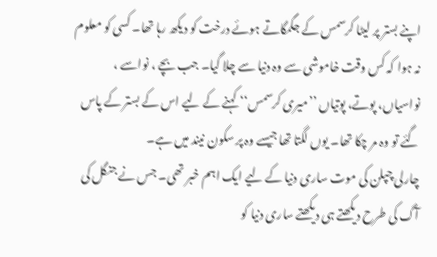اپنے بستر پر لیٹا کرسمس کے جگمگاتے ہوئے درخت کو دیکھ رہا تھا۔ کسی کو معلوم نہ ہوا کہ کس وقت خاموشی سے وہ دنیا سے چلا گیا۔ جب بچے ، نواسے ، نواسیاں، پوتے، پوتیاں ’’میری کرسمس‘‘ کہنے کے لیے اس کے بستر کے پاس گئے تو وہ مر چکا تھا۔ یوں لگتا تھا جیسے وہ پر سکون نیند میں ہے۔
چارلی چپلن کی موت ساری دنیا کے لیے ایک اہم خبر تھی۔ جس نے جنگل کی آگ کی طرح دیکھتے ہی دیکھتے ساری دنیا کو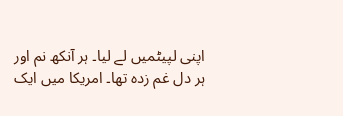اپنی لپیٹمیں لے لیا۔ ہر آنکھ نم اور ہر دل غم زدہ تھا۔ امریکا میں ایک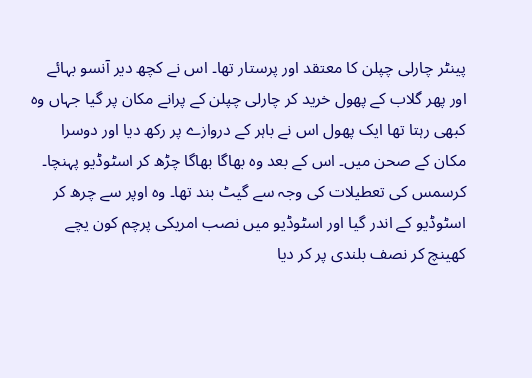پینٹر چارلی چپلن کا معتقد اور پرستار تھا۔ اس نے کچھ دیر آنسو بہائے اور پھر گلاب کے پھول خرید کر چارلی چپلن کے پرانے مکان پر گیا جہاں وہ کبھی رہتا تھا ایک پھول اس نے باہر کے دروازے پر رکھ دیا اور دوسرا مکان کے صحن میں۔ اس کے بعد وہ بھاگا بھاگا چڑھ کر اسٹوڈیو پہنچا۔ کرسمس کی تعطیلات کی وجہ سے گیٹ بند تھا۔ وہ اوپر سے چرھ کر اسٹوڈیو کے اندر گیا اور اسٹوڈیو میں نصب امریکی پرچم کون یچے کھینچ کر نصف بلندی پر کر دیا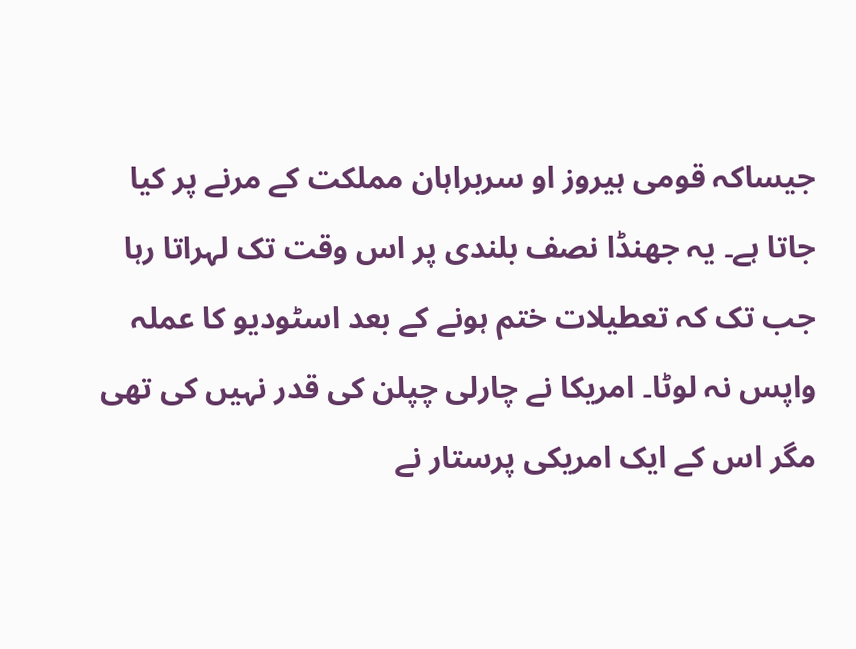جیساکہ قومی ہیروز او سربراہان مملکت کے مرنے پر کیا جاتا ہے۔ یہ جھنڈا نصف بلندی پر اس وقت تک لہراتا رہا جب تک کہ تعطیلات ختم ہونے کے بعد اسٹودیو کا عملہ واپس نہ لوٹا۔ امریکا نے چارلی چپلن کی قدر نہیں کی تھی مگر اس کے ایک امریکی پرستار نے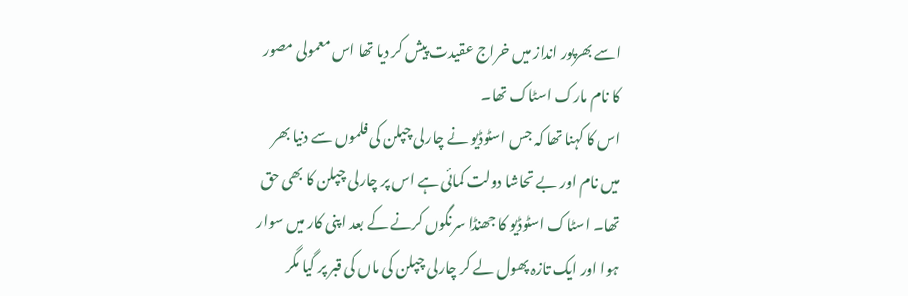اسے بھرپور انداز میں خراج عقیدت پیش کر دیا تھا اس معمولی مصور کا نام مارک اسٹاک تھا۔
اس کا کہنا تھا کہ جس اسٹوڈیو نے چارلی چپلن کی فلموں سے دنیا بھر میں نام اور بے تحاشا دولت کمائی ہے اس پر چارلی چپلن کا بھی حق تھا۔ اسٹاک اسٹوڈیو کا جھنڈا سرنگوں کرنے کے بعد اپنی کار میں سوار ہوا اور ایک تازہ پھول لے کر چارلی چپلن کی ماں کی قبر پر گیا مگر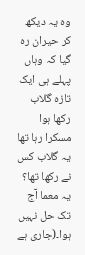وہ یہ دیکھ کر حیران رہ گیا کہ وہاں پہلے ہی ایک تازہ گلاب رکھا ہوا مسکرا رہا تھا یہ گلاب کس نے رکھا تھا؟ یہ معما آج تک حل نہیں ہوا۔(جاری ہے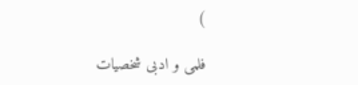)

فلمی و ادبی شخصیات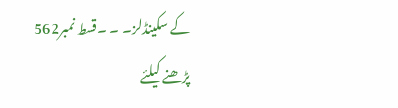کے سکینڈلز۔ ۔ ۔قسط نمبر562 پڑھنے کیلئے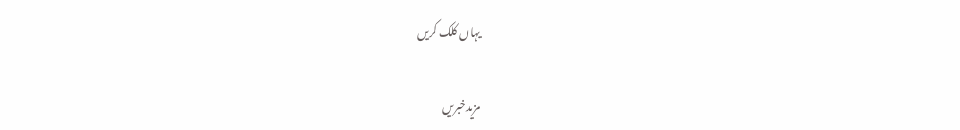یہاں کلک کریں

مزیدخبریں